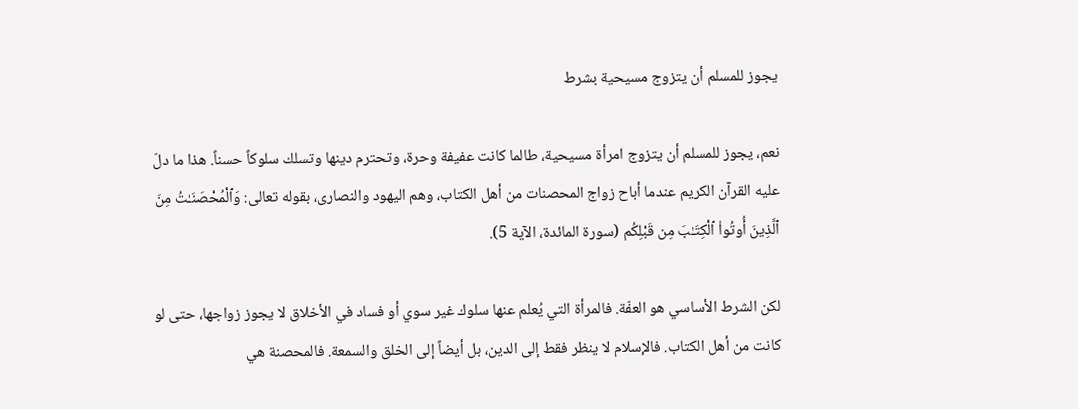يجوز للمسلم أن يتزوج مسيحية بشرط

نعم، يجوز للمسلم أن يتزوج امرأة مسيحية، طالما كانت عفيفة وحرة، وتحترم دينها وتسلك سلوكاً حسناً. هذا ما دلّ عليه القرآن الكريم عندما أباح زواج المحصنات من أهل الكتاب، وهم اليهود والنصارى، بقوله تعالى: وَٱلْمُحْصَنَـٰتُ مِنَ ٱلَّذِينَ أُوتُوا۟ ٱلْكِتَـٰبَ مِن قَبْلِكُم (سورة المائدة، الآية 5).

لكن الشرط الأساسي هو العفّة. فالمرأة التي يُعلم عنها سلوك غير سوي أو فساد في الأخلاق لا يجوز زواجها، حتى لو كانت من أهل الكتاب. فالإسلام لا ينظر فقط إلى الدين، بل أيضاً إلى الخلق والسمعة. فالمحصنة هي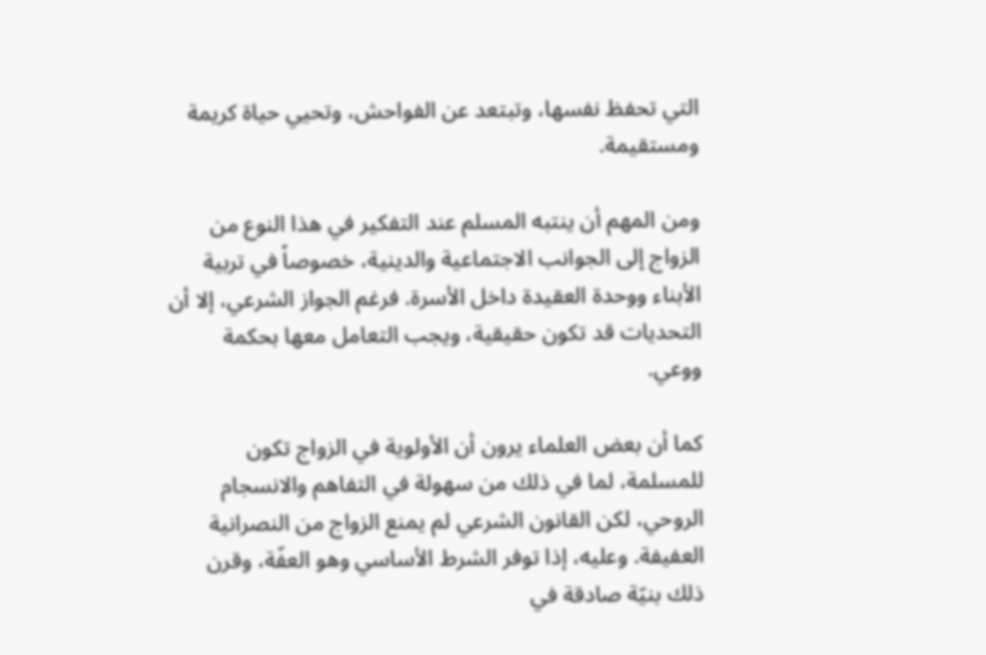التي تحفظ نفسها، وتبتعد عن الفواحش، وتحيي حياة كريمة ومستقيمة.

ومن المهم أن ينتبه المسلم عند التفكير في هذا النوع من الزواج إلى الجوانب الاجتماعية والدينية، خصوصاً في تربية الأبناء ووحدة العقيدة داخل الأسرة. فرغم الجواز الشرعي، إلا أن التحديات قد تكون حقيقية، ويجب التعامل معها بحكمة ووعي.

كما أن بعض العلماء يرون أن الأولوية في الزواج تكون للمسلمة، لما في ذلك من سهولة في التفاهم والانسجام الروحي، لكن القانون الشرعي لم يمنع الزواج من النصرانية العفيفة. وعليه، إذا توفر الشرط الأساسي وهو العفّة، وقرن ذلك بنيّة صادقة في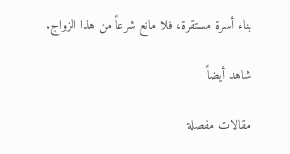بناء أسرة مستقرة، فلا مانع شرعاً من هذا الزواج.

شاهد أيضاً

مقالات مفصلة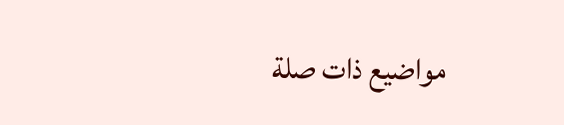مواضيع ذات صلة